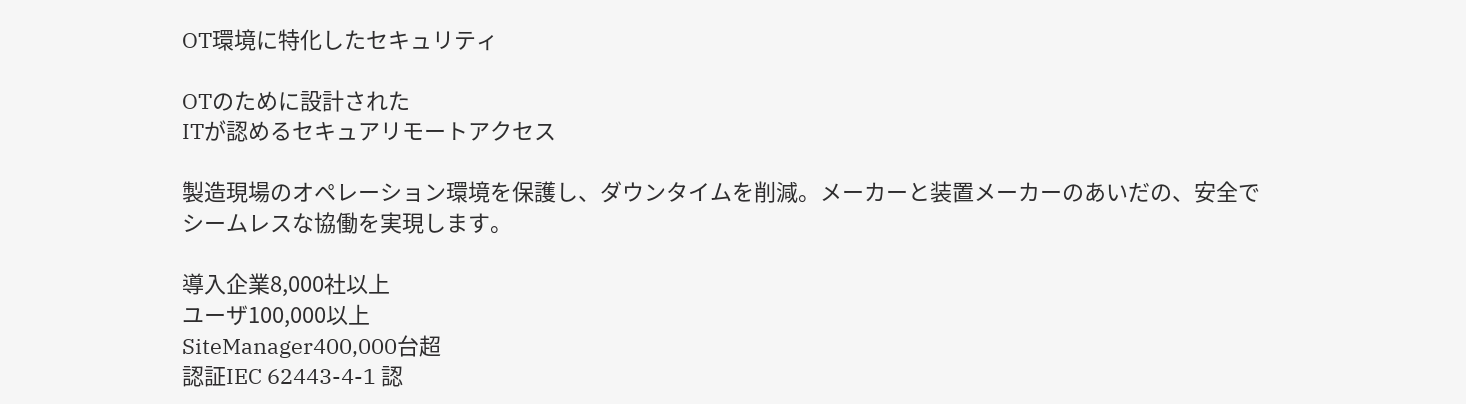OT環境に特化したセキュリティ

OTのために設計された
ITが認めるセキュアリモートアクセス

製造現場のオペレーション環境を保護し、ダウンタイムを削減。メーカーと装置メーカーのあいだの、安全でシームレスな協働を実現します。

導入企業8,000社以上
ユーザ100,000以上
SiteManager400,000台超
認証IEC 62443-4-1 認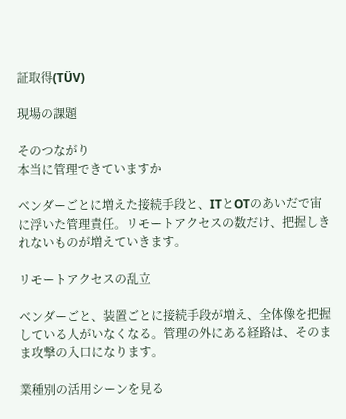証取得(TÜV)

現場の課題

そのつながり
本当に管理できていますか

ベンダーごとに増えた接続手段と、ITとOTのあいだで宙に浮いた管理責任。リモートアクセスの数だけ、把握しきれないものが増えていきます。

リモートアクセスの乱立

ベンダーごと、装置ごとに接続手段が増え、全体像を把握している人がいなくなる。管理の外にある経路は、そのまま攻撃の入口になります。

業種別の活用シーンを見る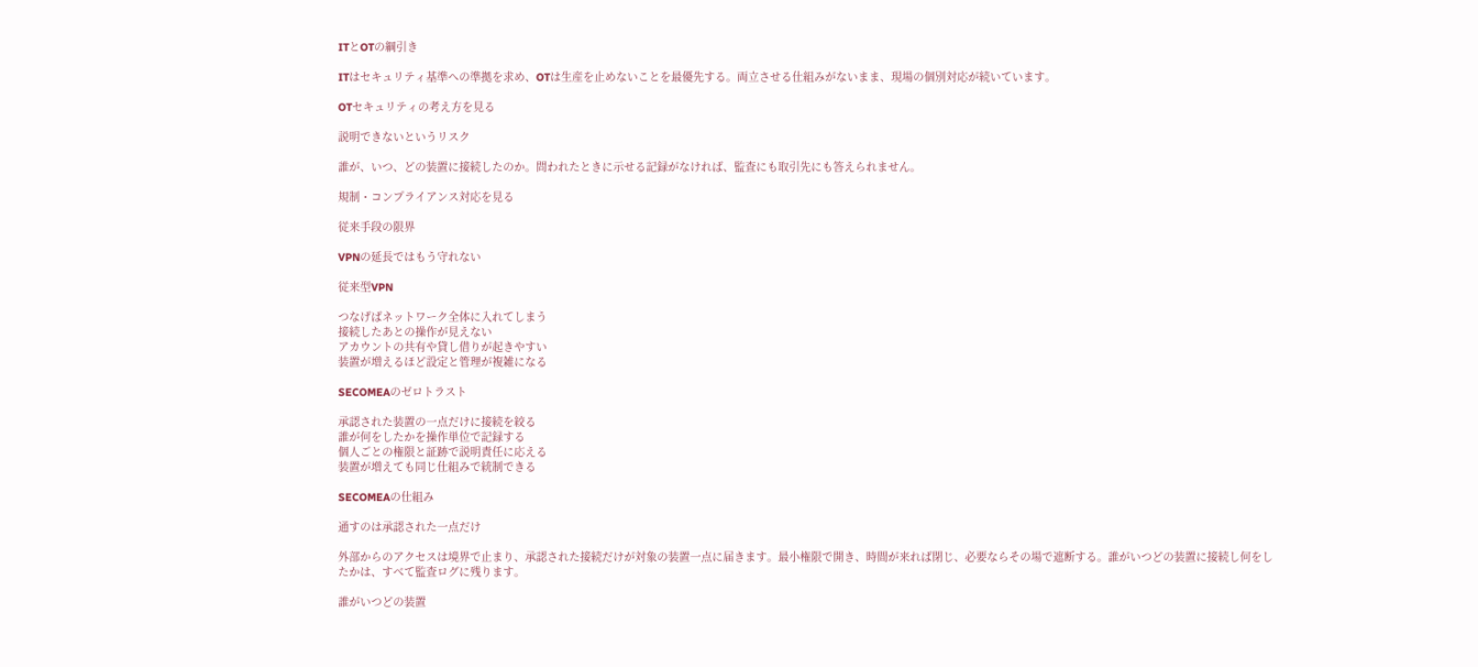ITとOTの綱引き

ITはセキュリティ基準への準拠を求め、OTは生産を止めないことを最優先する。両立させる仕組みがないまま、現場の個別対応が続いています。

OTセキュリティの考え方を見る

説明できないというリスク

誰が、いつ、どの装置に接続したのか。問われたときに示せる記録がなければ、監査にも取引先にも答えられません。

規制・コンプライアンス対応を見る

従来手段の限界

VPNの延長ではもう守れない

従来型VPN

つなげばネットワーク全体に入れてしまう
接続したあとの操作が見えない
アカウントの共有や貸し借りが起きやすい
装置が増えるほど設定と管理が複雑になる

SECOMEAのゼロトラスト

承認された装置の一点だけに接続を絞る
誰が何をしたかを操作単位で記録する
個人ごとの権限と証跡で説明責任に応える
装置が増えても同じ仕組みで統制できる

SECOMEAの仕組み

通すのは承認された一点だけ

外部からのアクセスは境界で止まり、承認された接続だけが対象の装置一点に届きます。最小権限で開き、時間が来れば閉じ、必要ならその場で遮断する。誰がいつどの装置に接続し何をしたかは、すべて監査ログに残ります。

誰がいつどの装置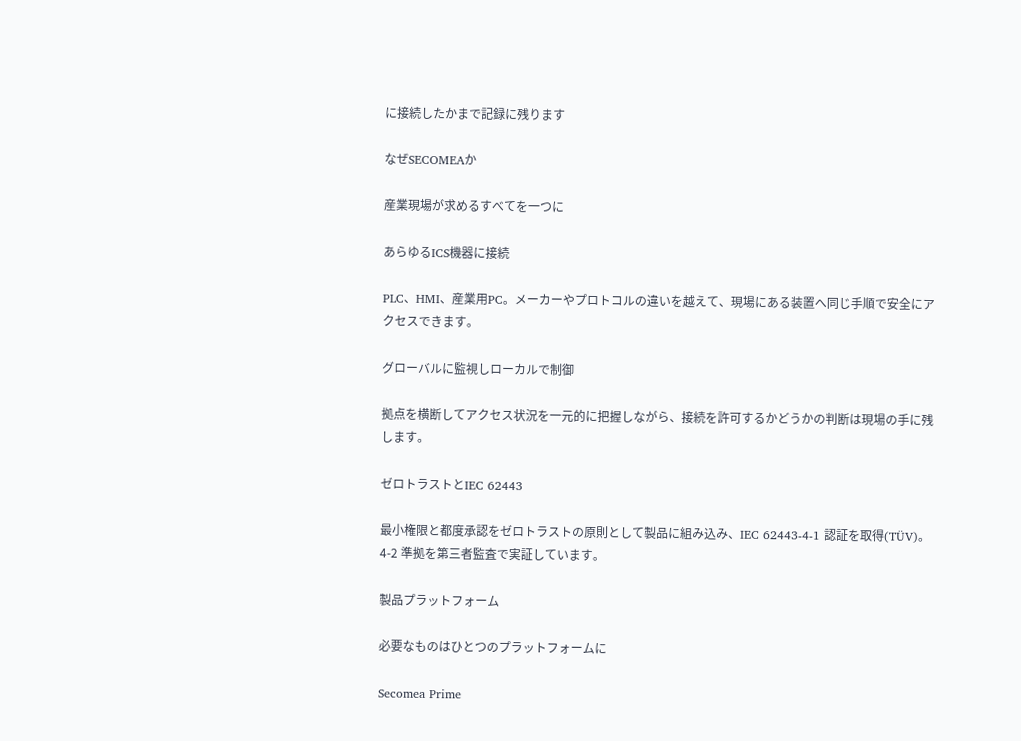に接続したかまで記録に残ります

なぜSECOMEAか

産業現場が求めるすべてを一つに

あらゆるICS機器に接続

PLC、HMI、産業用PC。メーカーやプロトコルの違いを越えて、現場にある装置へ同じ手順で安全にアクセスできます。

グローバルに監視しローカルで制御

拠点を横断してアクセス状況を一元的に把握しながら、接続を許可するかどうかの判断は現場の手に残します。

ゼロトラストとIEC 62443

最小権限と都度承認をゼロトラストの原則として製品に組み込み、IEC 62443-4-1 認証を取得(TÜV)。4-2 準拠を第三者監査で実証しています。

製品プラットフォーム

必要なものはひとつのプラットフォームに

Secomea Prime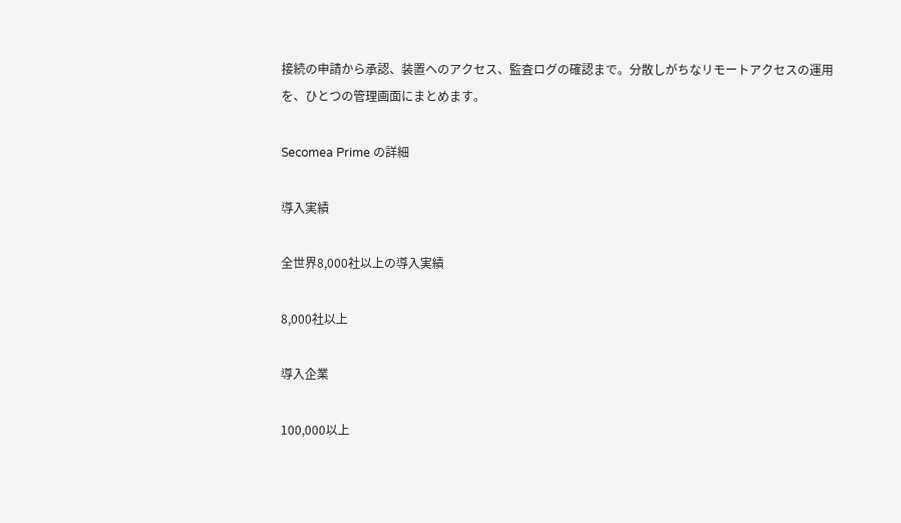接続の申請から承認、装置へのアクセス、監査ログの確認まで。分散しがちなリモートアクセスの運用を、ひとつの管理画面にまとめます。

Secomea Prime の詳細

導入実績

全世界8,000社以上の導入実績

8,000社以上

導入企業

100,000以上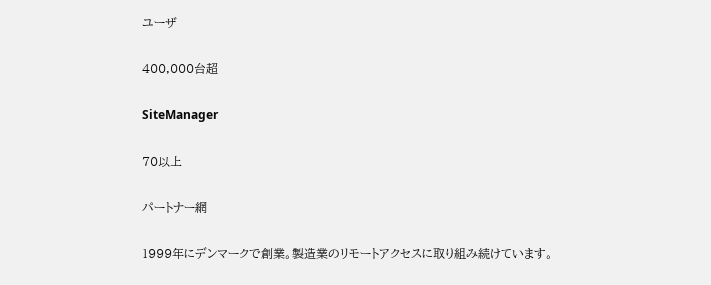ユーザ

400,000台超

SiteManager

70以上

パートナー網

1999年にデンマークで創業。製造業のリモートアクセスに取り組み続けています。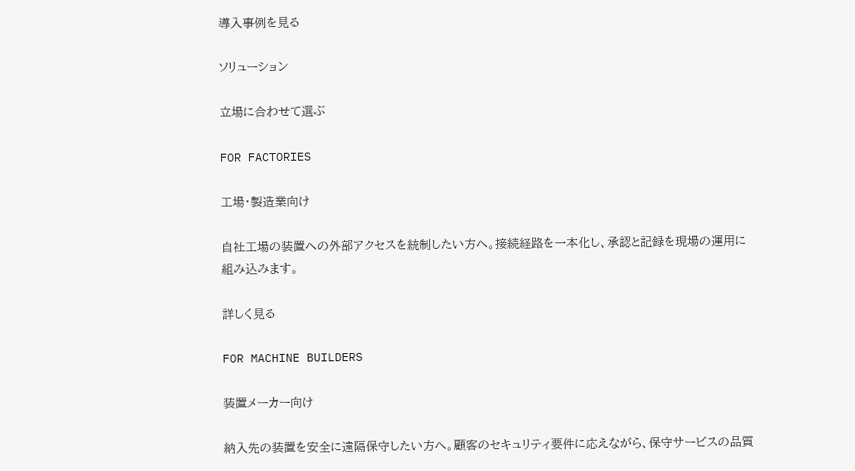導入事例を見る

ソリューション

立場に合わせて選ぶ

FOR FACTORIES

工場・製造業向け

自社工場の装置への外部アクセスを統制したい方へ。接続経路を一本化し、承認と記録を現場の運用に組み込みます。

詳しく見る

FOR MACHINE BUILDERS

装置メーカー向け

納入先の装置を安全に遠隔保守したい方へ。顧客のセキュリティ要件に応えながら、保守サービスの品質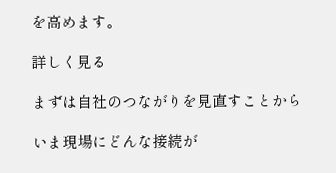を高めます。

詳しく見る

まずは自社のつながりを見直すことから

いま現場にどんな接続が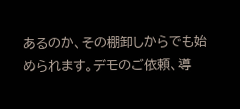あるのか、その棚卸しからでも始められます。デモのご依頼、導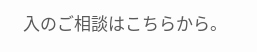入のご相談はこちらから。